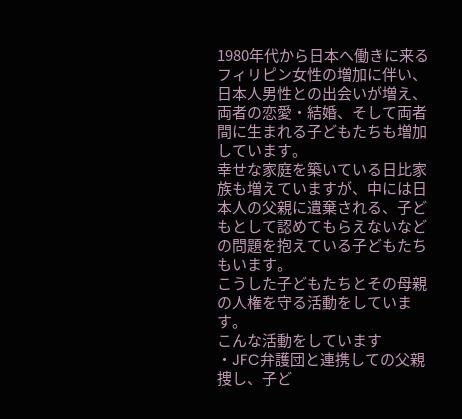1980年代から日本へ働きに来るフィリピン女性の増加に伴い、日本人男性との出会いが増え、両者の恋愛・結婚、そして両者間に生まれる子どもたちも増加しています。
幸せな家庭を築いている日比家族も増えていますが、中には日本人の父親に遺棄される、子どもとして認めてもらえないなどの問題を抱えている子どもたちもいます。
こうした子どもたちとその母親の人権を守る活動をしています。
こんな活動をしています
・JFC弁護団と連携しての父親捜し、子ど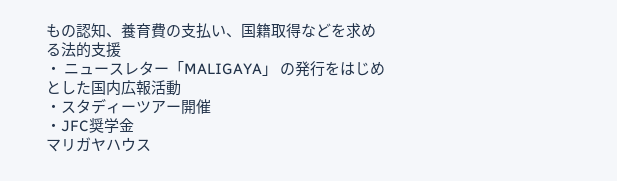もの認知、養育費の支払い、国籍取得などを求める法的支援
・ ニュースレター「MALIGAYA」 の発行をはじめとした国内広報活動
・スタディーツアー開催
・JFC奨学金
マリガヤハウス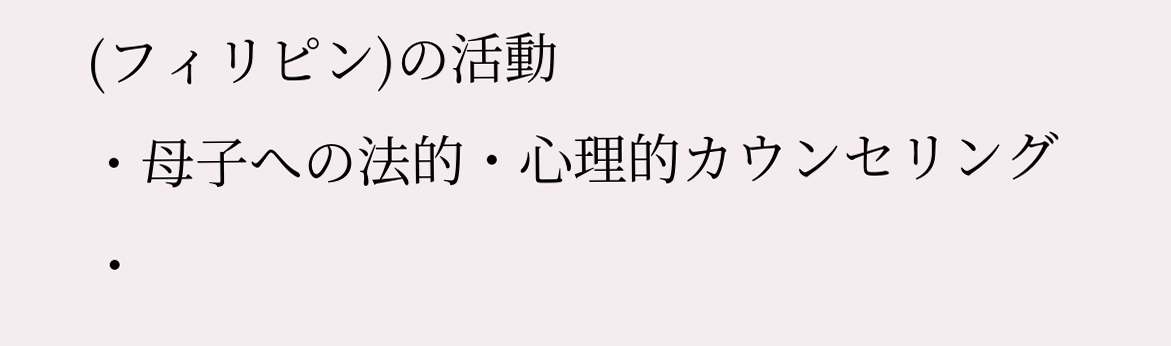(フィリピン)の活動
・母子への法的・心理的カウンセリング
・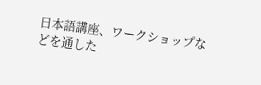日本語講座、ワークショップなどを通した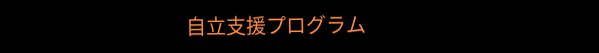自立支援プログラム